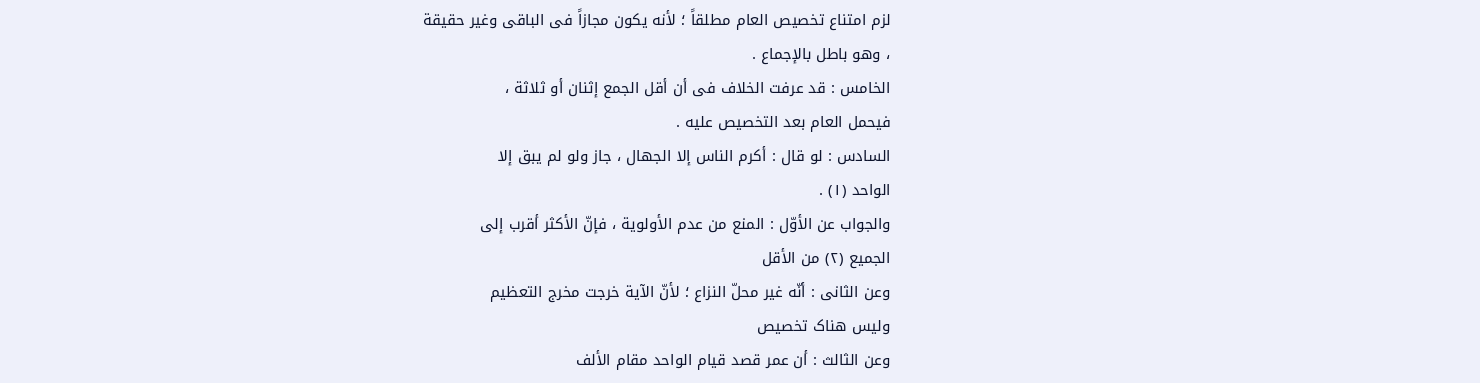لزم امتناع تخصیص العام مطلقاً ؛ لأنه یکون مجازاً فی الباقی وغیر حقیقة
، وهو باطل بالإجماع .
الخامس : قد عرفت الخلاف فی أن أقل الجمع إثنان أو ثلاثة ،
فیحمل العام بعد التخصیص علیه .
السادس : لو قال : أکرم الناس إلا الجهال ، جاز ولو لم یبق إلا
الواحد (۱) .
والجواب عن الأوّل : المنع من عدم الأولویة ، فإنّ الأکثر أقرب إلى
الجمیع (٢) من الأقل
وعن الثانی : أنّه غیر محلّ النزاع ؛ لأنّ الآیة خرجت مخرج التعظیم
ولیس هناک تخصیص
وعن الثالث : أن عمر قصد قیام الواحد مقام الألف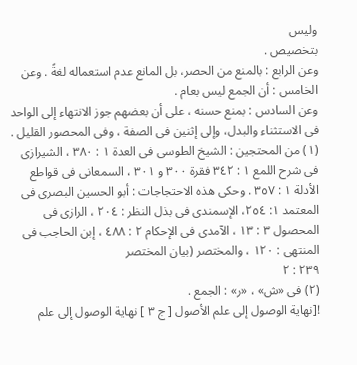ولیس
بتخصیص .
وعن الرابع : بالمنع من الحصر، بل المانع عدم استعماله لغةً . وعن الخامس : أن الجمع لیس بعام .
وعن السادس : بمنع حسنه ، على أن بعضهم جوز الانتهاء إلى الواحد فی الاستثناء والبدل، وإلى إثنین فی الصفة ، وفی المحصور القلیل .
(١) من المحتجین : الشیخ الطوسی فی العدة ۱ : ۳۸۰ ، الشیرازی فی شرح اللمع ١ : ٣٤٢ فقرة ۳۰۰ و ۳۰۱ ، السمعانی فی قواطع الأدلة ١ : ٣٥٧ . وحکى هذه الاحتجاجات : أبو الحسین البصری فی المعتمد ١: ٢٥٤، الإسمندی فی بذل النظر : ٢٠٤ ، الرازی فی المحصول ۳ : ۱۳ ، الآمدی فی الإحکام ٢ : ٤٨٨ ، إبن الحاجب فی المنتهى : ۱۲۰ ، والمختصر (بیان المختصر
۲۳۹ : ۲
(۲) فی «ش» ، «ر» : الجمع .
![نهاية الوصول إلى علم الأصول [ ج ٣ ] نهاية الوصول إلى علم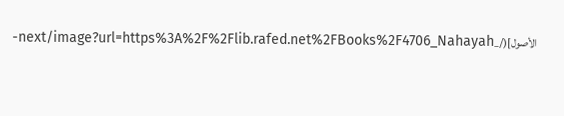الأصول](/_next/image?url=https%3A%2F%2Flib.rafed.net%2FBooks%2F4706_Nahayah-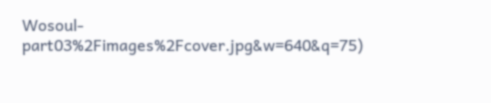Wosoul-part03%2Fimages%2Fcover.jpg&w=640&q=75)